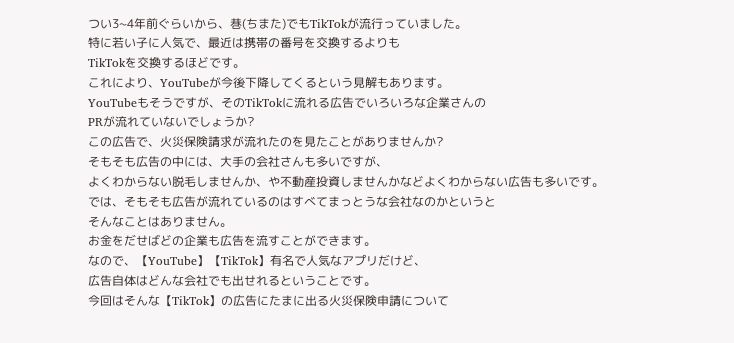つい3~4年前ぐらいから、巷(ちまた)でもTikTokが流行っていました。
特に若い子に人気で、最近は携帯の番号を交換するよりも
TikTokを交換するほどです。
これにより、YouTubeが今後下降してくるという見解もあります。
YouTubeもそうですが、そのTikTokに流れる広告でいろいろな企業さんの
PRが流れていないでしょうか?
この広告で、火災保険請求が流れたのを見たことがありませんか?
そもそも広告の中には、大手の会社さんも多いですが、
よくわからない脱毛しませんか、や不動産投資しませんかなどよくわからない広告も多いです。
では、そもそも広告が流れているのはすべてまっとうな会社なのかというと
そんなことはありません。
お金をだせばどの企業も広告を流すことができます。
なので、【YouTube】【TikTok】有名で人気なアプリだけど、
広告自体はどんな会社でも出せれるということです。
今回はそんな【TikTok】の広告にたまに出る火災保険申請について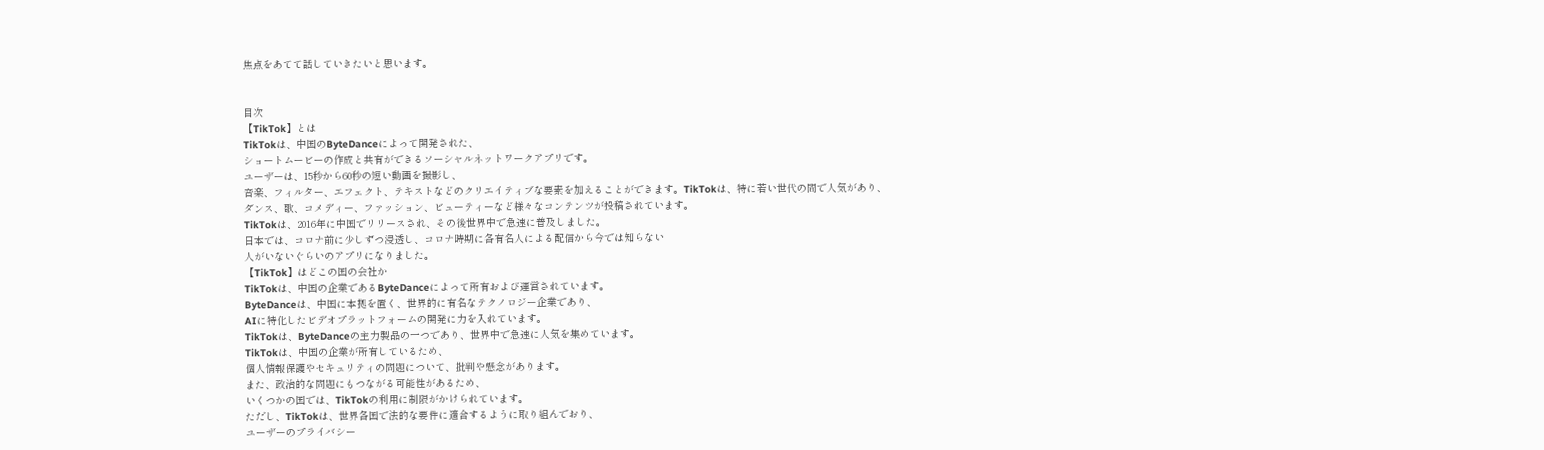焦点をあてて話していきたいと思います。


目次
【TikTok】とは
TikTokは、中国のByteDanceによって開発された、
ショートムービーの作成と共有ができるソーシャルネットワークアプリです。
ユーザーは、15秒から60秒の短い動画を撮影し、
音楽、フィルター、エフェクト、テキストなどのクリエイティブな要素を加えることができます。TikTokは、特に若い世代の間で人気があり、
ダンス、歌、コメディー、ファッション、ビューティーなど様々なコンテンツが投稿されています。
TikTokは、2016年に中国でリリースされ、その後世界中で急速に普及しました。
日本では、コロナ前に少しずつ浸透し、コロナ時期に各有名人による配信から今では知らない
人がいないぐらいのアプリになりました。
【TikTok】はどこの国の会社か
TikTokは、中国の企業であるByteDanceによって所有および運営されています。
ByteDanceは、中国に本拠を置く、世界的に有名なテクノロジー企業であり、
AIに特化したビデオプラットフォームの開発に力を入れています。
TikTokは、ByteDanceの主力製品の一つであり、世界中で急速に人気を集めています。
TikTokは、中国の企業が所有しているため、
個人情報保護やセキュリティの問題について、批判や懸念があります。
また、政治的な問題にもつながる可能性があるため、
いくつかの国では、TikTokの利用に制限がかけられています。
ただし、TikTokは、世界各国で法的な要件に適合するように取り組んでおり、
ユーザーのプライバシー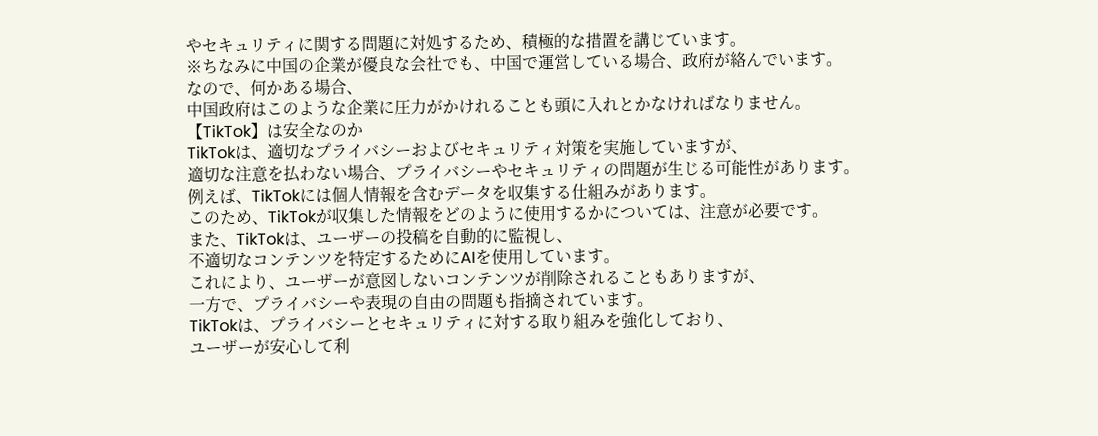やセキュリティに関する問題に対処するため、積極的な措置を講じています。
※ちなみに中国の企業が優良な会社でも、中国で運営している場合、政府が絡んでいます。
なので、何かある場合、
中国政府はこのような企業に圧力がかけれることも頭に入れとかなければなりません。
【TikTok】は安全なのか
TikTokは、適切なプライバシーおよびセキュリティ対策を実施していますが、
適切な注意を払わない場合、プライバシーやセキュリティの問題が生じる可能性があります。
例えば、TikTokには個人情報を含むデータを収集する仕組みがあります。
このため、TikTokが収集した情報をどのように使用するかについては、注意が必要です。
また、TikTokは、ユーザーの投稿を自動的に監視し、
不適切なコンテンツを特定するためにAIを使用しています。
これにより、ユーザーが意図しないコンテンツが削除されることもありますが、
一方で、プライバシーや表現の自由の問題も指摘されています。
TikTokは、プライバシーとセキュリティに対する取り組みを強化しており、
ユーザーが安心して利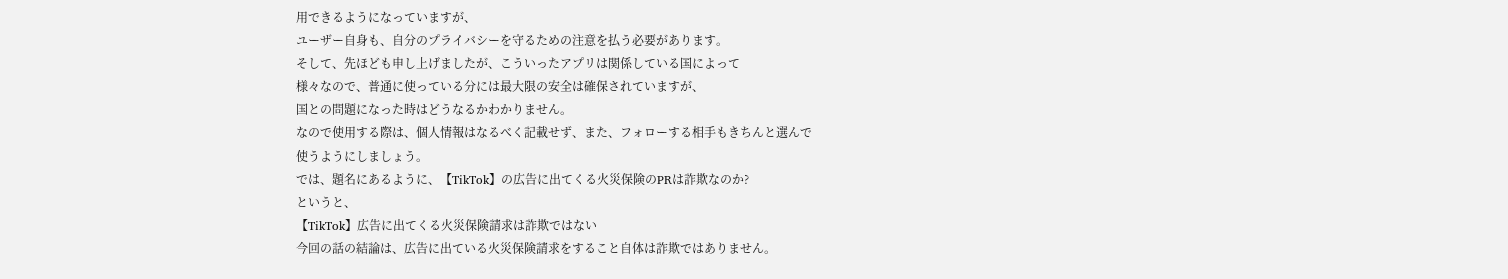用できるようになっていますが、
ユーザー自身も、自分のプライバシーを守るための注意を払う必要があります。
そして、先ほども申し上げましたが、こういったアプリは関係している国によって
様々なので、普通に使っている分には最大限の安全は確保されていますが、
国との問題になった時はどうなるかわかりません。
なので使用する際は、個人情報はなるべく記載せず、また、フォローする相手もきちんと選んで
使うようにしましょう。
では、題名にあるように、【TikTok】の広告に出てくる火災保険のPRは詐欺なのか?
というと、
【TikTok】広告に出てくる火災保険請求は詐欺ではない
今回の話の結論は、広告に出ている火災保険請求をすること自体は詐欺ではありません。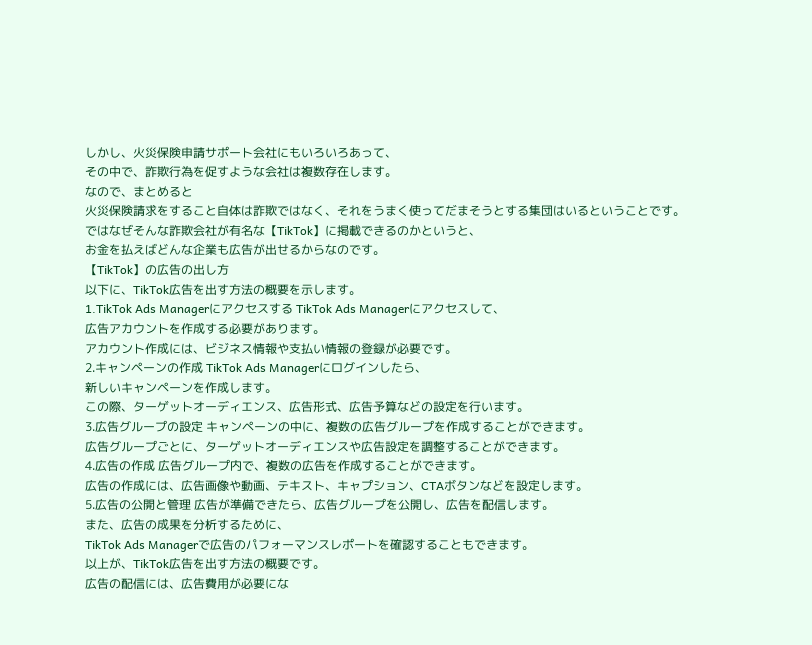しかし、火災保険申請サポート会社にもいろいろあって、
その中で、詐欺行為を促すような会社は複数存在します。
なので、まとめると
火災保険請求をすること自体は詐欺ではなく、それをうまく使ってだまそうとする集団はいるということです。
ではなぜそんな詐欺会社が有名な【TikTok】に掲載できるのかというと、
お金を払えばどんな企業も広告が出せるからなのです。
【TikTok】の広告の出し方
以下に、TikTok広告を出す方法の概要を示します。
1.TikTok Ads Managerにアクセスする TikTok Ads Managerにアクセスして、
広告アカウントを作成する必要があります。
アカウント作成には、ビジネス情報や支払い情報の登録が必要です。
2.キャンペーンの作成 TikTok Ads Managerにログインしたら、
新しいキャンペーンを作成します。
この際、ターゲットオーディエンス、広告形式、広告予算などの設定を行います。
3.広告グループの設定 キャンペーンの中に、複数の広告グループを作成することができます。
広告グループごとに、ターゲットオーディエンスや広告設定を調整することができます。
4.広告の作成 広告グループ内で、複数の広告を作成することができます。
広告の作成には、広告画像や動画、テキスト、キャプション、CTAボタンなどを設定します。
5.広告の公開と管理 広告が準備できたら、広告グループを公開し、広告を配信します。
また、広告の成果を分析するために、
TikTok Ads Managerで広告のパフォーマンスレポートを確認することもできます。
以上が、TikTok広告を出す方法の概要です。
広告の配信には、広告費用が必要にな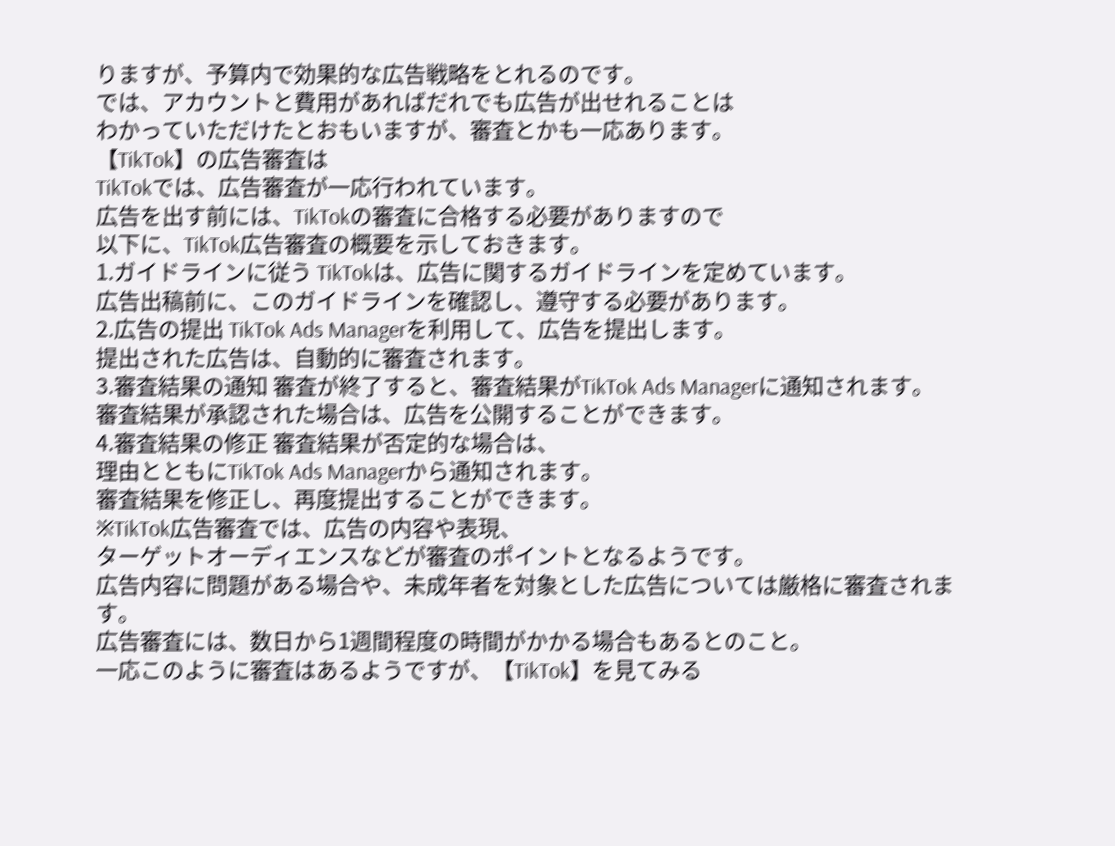りますが、予算内で効果的な広告戦略をとれるのです。
では、アカウントと費用があればだれでも広告が出せれることは
わかっていただけたとおもいますが、審査とかも一応あります。
【TikTok】の広告審査は
TikTokでは、広告審査が一応行われています。
広告を出す前には、TikTokの審査に合格する必要がありますので
以下に、TikTok広告審査の概要を示しておきます。
1.ガイドラインに従う TikTokは、広告に関するガイドラインを定めています。
広告出稿前に、このガイドラインを確認し、遵守する必要があります。
2.広告の提出 TikTok Ads Managerを利用して、広告を提出します。
提出された広告は、自動的に審査されます。
3.審査結果の通知 審査が終了すると、審査結果がTikTok Ads Managerに通知されます。
審査結果が承認された場合は、広告を公開することができます。
4.審査結果の修正 審査結果が否定的な場合は、
理由とともにTikTok Ads Managerから通知されます。
審査結果を修正し、再度提出することができます。
※TikTok広告審査では、広告の内容や表現、
ターゲットオーディエンスなどが審査のポイントとなるようです。
広告内容に問題がある場合や、未成年者を対象とした広告については厳格に審査されます。
広告審査には、数日から1週間程度の時間がかかる場合もあるとのこと。
一応このように審査はあるようですが、【TikTok】を見てみる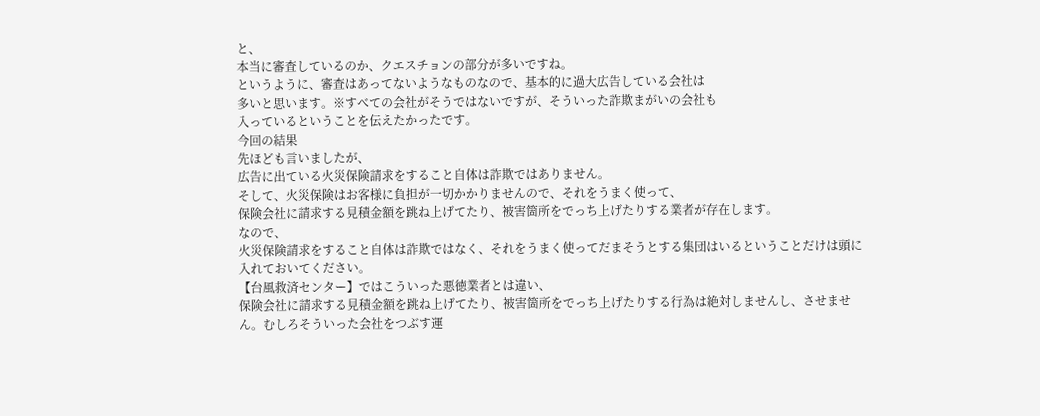と、
本当に審査しているのか、クエスチョンの部分が多いですね。
というように、審査はあってないようなものなので、基本的に過大広告している会社は
多いと思います。※すべての会社がそうではないですが、そういった詐欺まがいの会社も
入っているということを伝えたかったです。
今回の結果
先ほども言いましたが、
広告に出ている火災保険請求をすること自体は詐欺ではありません。
そして、火災保険はお客様に負担が一切かかりませんので、それをうまく使って、
保険会社に請求する見積金額を跳ね上げてたり、被害箇所をでっち上げたりする業者が存在します。
なので、
火災保険請求をすること自体は詐欺ではなく、それをうまく使ってだまそうとする集団はいるということだけは頭に入れておいてください。
【台風救済センター】ではこういった悪徳業者とは違い、
保険会社に請求する見積金額を跳ね上げてたり、被害箇所をでっち上げたりする行為は絶対しませんし、させません。むしろそういった会社をつぶす運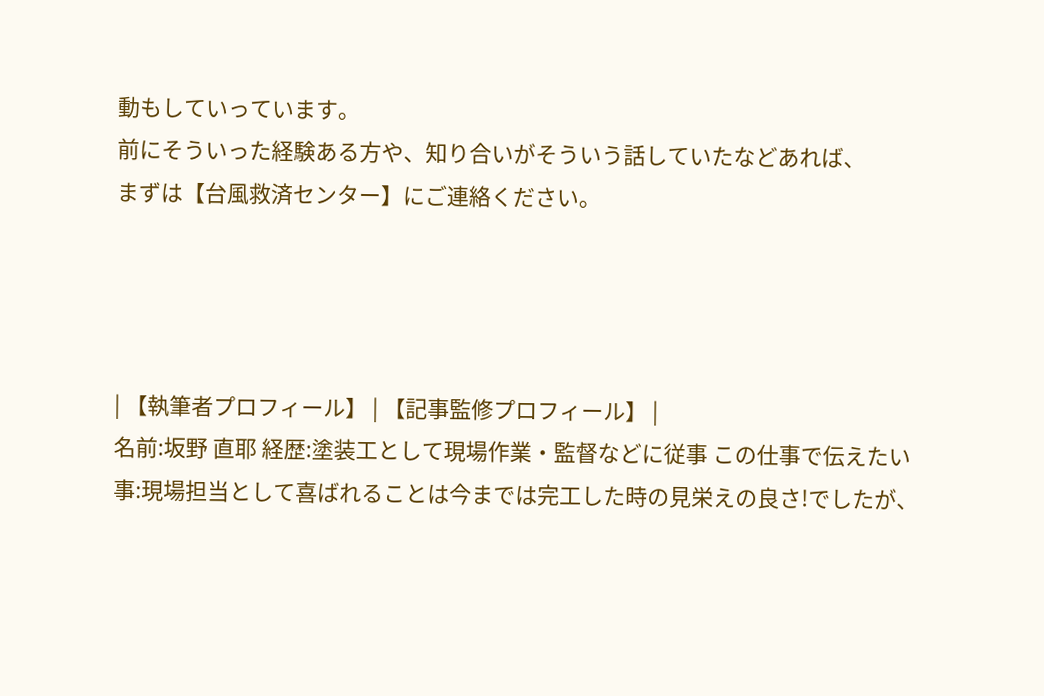動もしていっています。
前にそういった経験ある方や、知り合いがそういう話していたなどあれば、
まずは【台風救済センター】にご連絡ください。




| 【執筆者プロフィール】 | 【記事監修プロフィール】 |
名前:坂野 直耶 経歴:塗装工として現場作業・監督などに従事 この仕事で伝えたい事:現場担当として喜ばれることは今までは完工した時の見栄えの良さ!でしたが、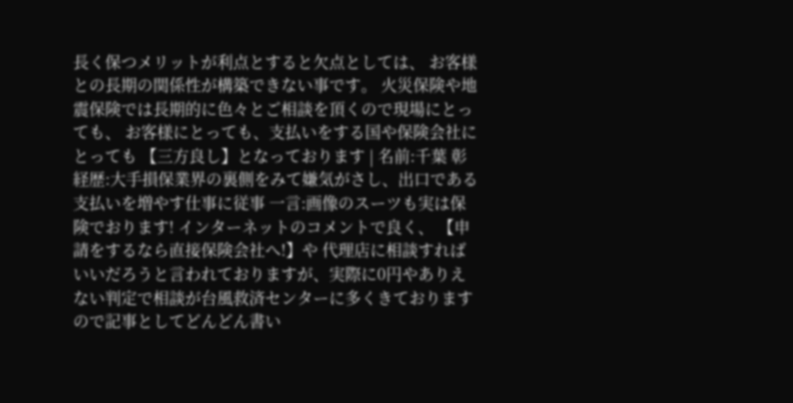長く保つメリットが利点とすると欠点としては、 お客様との長期の関係性が構築できない事です。 火災保険や地震保険では長期的に色々とご相談を頂くので現場にとっても、 お客様にとっても、支払いをする国や保険会社にとっても 【三方良し】となっております | 名前:千葉 彰 経歴:大手損保業界の裏側をみて嫌気がさし、出口である支払いを増やす仕事に従事 一言:画像のスーツも実は保険でおります! インターネットのコメントで良く、 【申請をするなら直接保険会社へ!】や 代理店に相談すればいいだろうと言われておりますが、実際に0円やありえない判定で相談が台風救済センターに多くきておりますので記事としてどんどん書い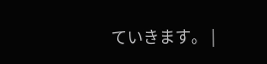ていきます。 |